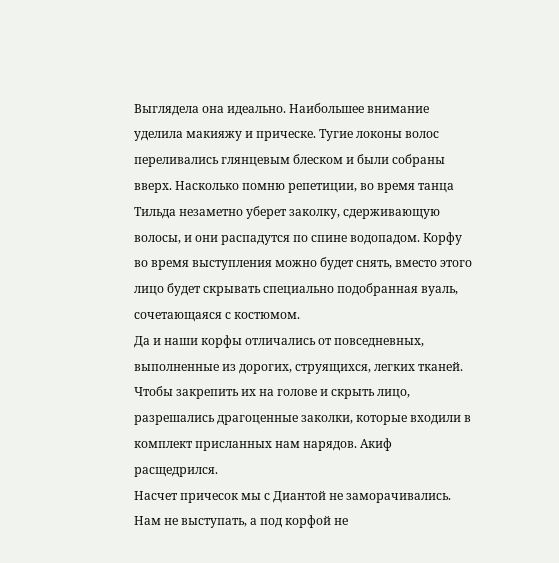Выглядела она идеально. Наибольшее внимание уделила макияжу и прическе. Тугие локоны волос переливались глянцевым блеском и были собраны вверх. Насколько помню репетиции, во время танца Тильда незаметно уберет заколку, сдерживающую волосы, и они распадутся по спине водопадом. Корфу во время выступления можно будет снять, вместо этого лицо будет скрывать специально подобранная вуаль, сочетающаяся с костюмом.
Да и наши корфы отличались от повседневных, выполненные из дорогих, струящихся, легких тканей. Чтобы закрепить их на голове и скрыть лицо, разрешались драгоценные заколки, которые входили в комплект присланных нам нарядов. Акиф расщедрился.
Насчет причесок мы с Диантой не заморачивались. Нам не выступать, а под корфой не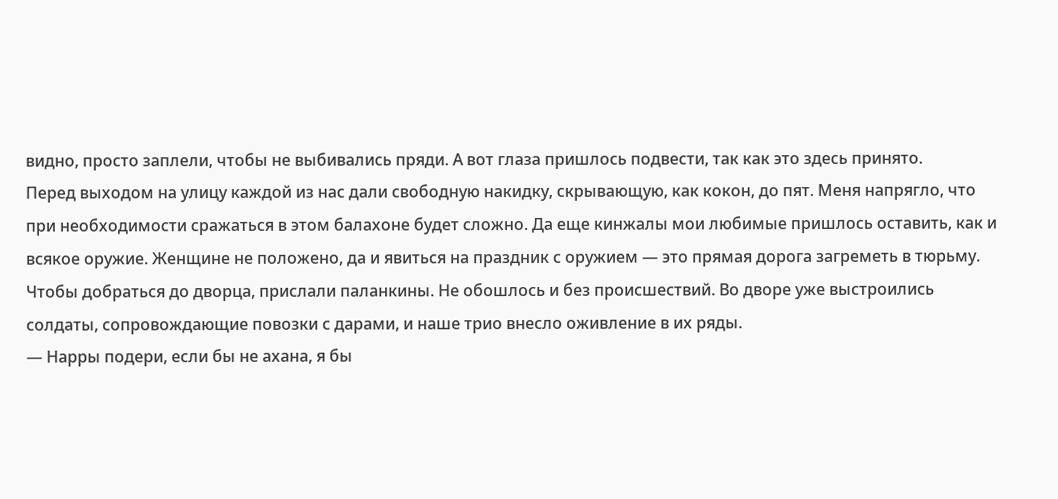видно, просто заплели, чтобы не выбивались пряди. А вот глаза пришлось подвести, так как это здесь принято.
Перед выходом на улицу каждой из нас дали свободную накидку, скрывающую, как кокон, до пят. Меня напрягло, что при необходимости сражаться в этом балахоне будет сложно. Да еще кинжалы мои любимые пришлось оставить, как и всякое оружие. Женщине не положено, да и явиться на праздник с оружием — это прямая дорога загреметь в тюрьму.
Чтобы добраться до дворца, прислали паланкины. Не обошлось и без происшествий. Во дворе уже выстроились солдаты, сопровождающие повозки с дарами, и наше трио внесло оживление в их ряды.
— Нарры подери, если бы не ахана, я бы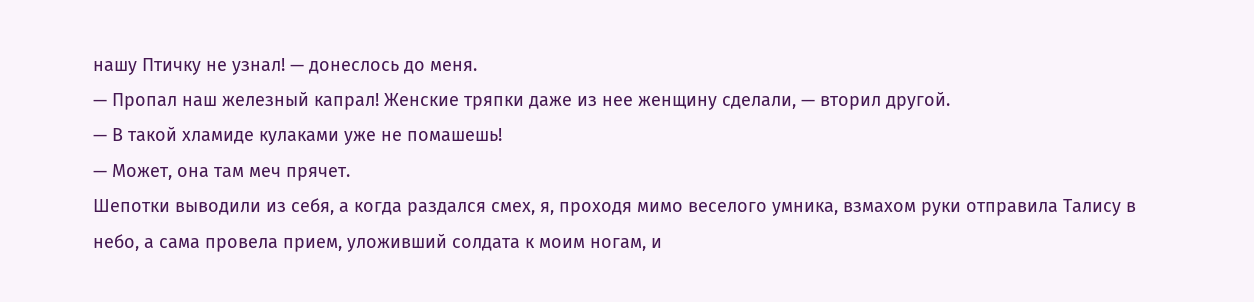нашу Птичку не узнал! — донеслось до меня.
— Пропал наш железный капрал! Женские тряпки даже из нее женщину сделали, — вторил другой.
— В такой хламиде кулаками уже не помашешь!
— Может, она там меч прячет.
Шепотки выводили из себя, а когда раздался смех, я, проходя мимо веселого умника, взмахом руки отправила Талису в небо, а сама провела прием, уложивший солдата к моим ногам, и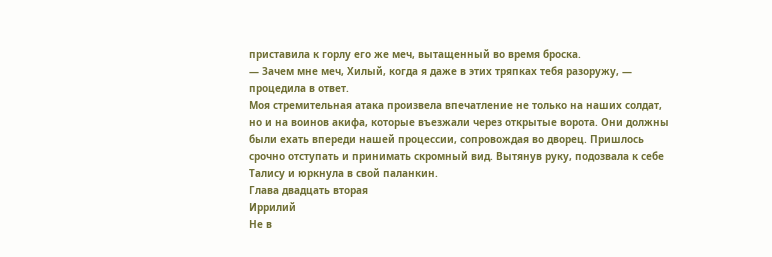приставила к горлу его же меч, вытащенный во время броска.
— Зачем мне меч, Хилый, когда я даже в этих тряпках тебя разоружу, — процедила в ответ.
Моя стремительная атака произвела впечатление не только на наших солдат, но и на воинов акифа, которые въезжали через открытые ворота. Они должны были ехать впереди нашей процессии, сопровождая во дворец. Пришлось срочно отступать и принимать скромный вид. Вытянув руку, подозвала к себе Талису и юркнула в свой паланкин.
Глава двадцать вторая
Иррилий
Не в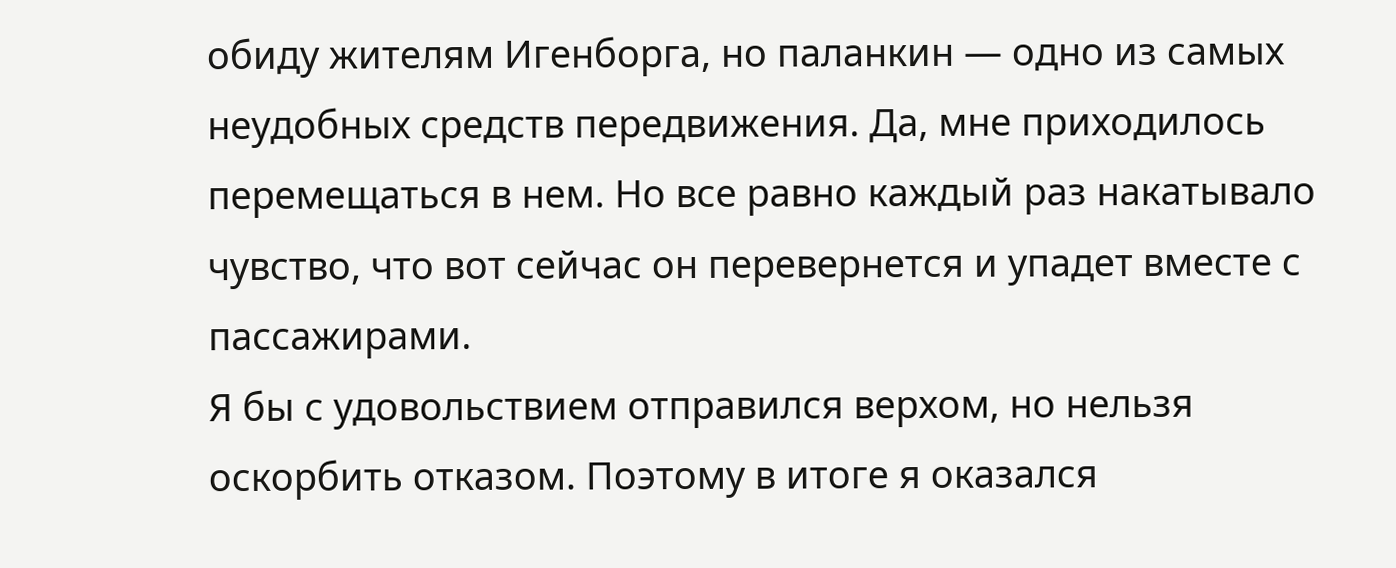обиду жителям Игенборга, но паланкин — одно из самых неудобных средств передвижения. Да, мне приходилось перемещаться в нем. Но все равно каждый раз накатывало чувство, что вот сейчас он перевернется и упадет вместе с пассажирами.
Я бы с удовольствием отправился верхом, но нельзя оскорбить отказом. Поэтому в итоге я оказался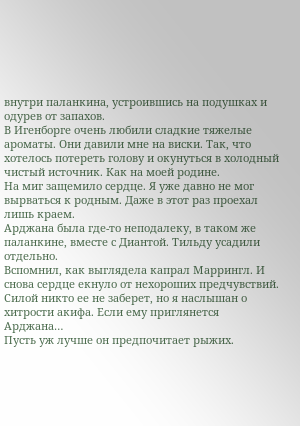внутри паланкина, устроившись на подушках и одурев от запахов.
В Игенборге очень любили сладкие тяжелые ароматы. Они давили мне на виски. Так, что хотелось потереть голову и окунуться в холодный чистый источник. Как на моей родине.
На миг защемило сердце. Я уже давно не мог вырваться к родным. Даже в этот раз проехал лишь краем.
Арджана была где-то неподалеку, в таком же паланкине, вместе с Диантой. Тильду усадили отдельно.
Вспомнил, как выглядела капрал Маррингл. И снова сердце екнуло от нехороших предчувствий. Силой никто ее не заберет, но я наслышан о хитрости акифа. Если ему приглянется Арджана…
Пусть уж лучше он предпочитает рыжих.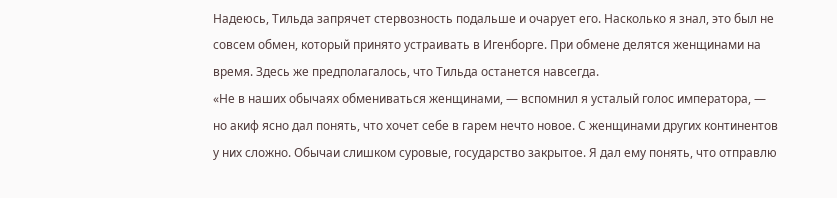Надеюсь, Тильда запрячет стервозность подальше и очарует его. Насколько я знал, это был не совсем обмен, который принято устраивать в Игенборге. При обмене делятся женщинами на время. Здесь же предполагалось, что Тильда останется навсегда.
«Не в наших обычаях обмениваться женщинами, — вспомнил я усталый голос императора, — но акиф ясно дал понять, что хочет себе в гарем нечто новое. С женщинами других континентов у них сложно. Обычаи слишком суровые, государство закрытое. Я дал ему понять, что отправлю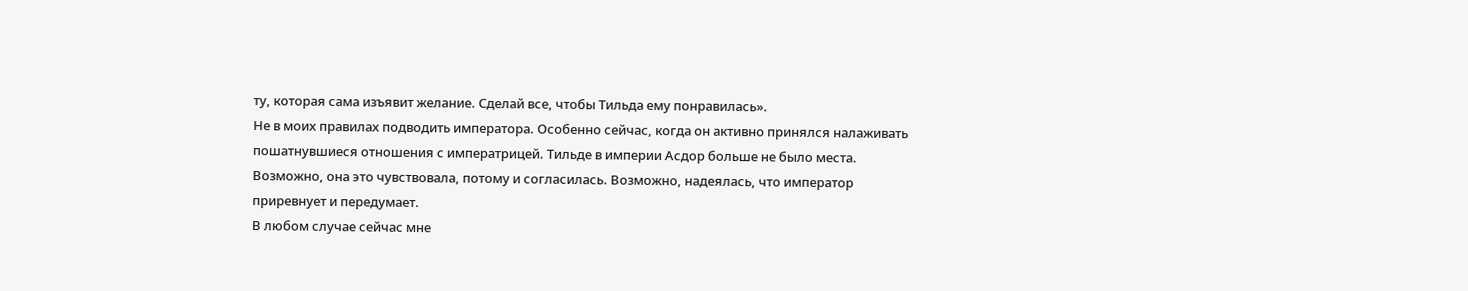ту, которая сама изъявит желание. Сделай все, чтобы Тильда ему понравилась».
Не в моих правилах подводить императора. Особенно сейчас, когда он активно принялся налаживать пошатнувшиеся отношения с императрицей. Тильде в империи Асдор больше не было места. Возможно, она это чувствовала, потому и согласилась. Возможно, надеялась, что император приревнует и передумает.
В любом случае сейчас мне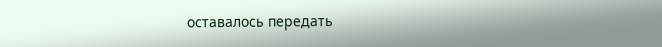оставалось передать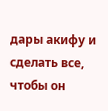дары акифу и сделать все, чтобы он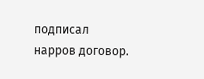подписал нарров договор.